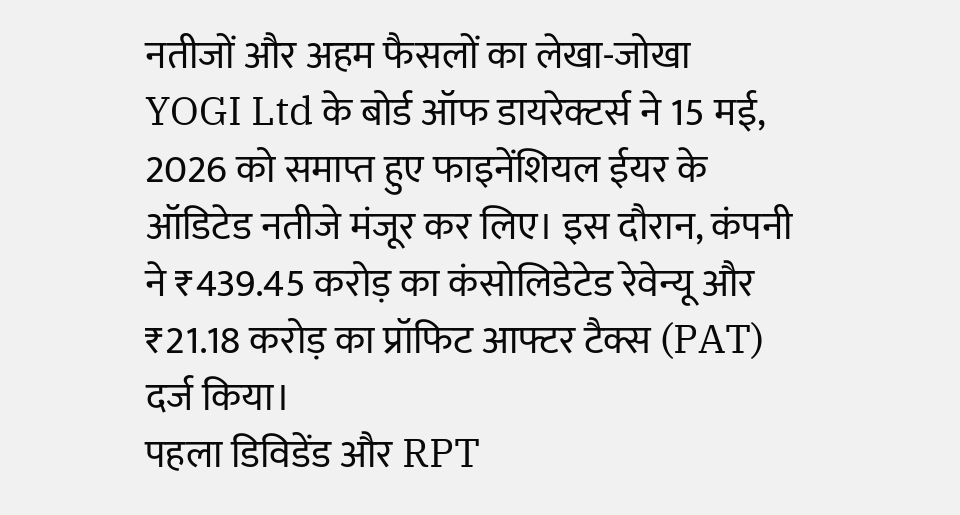नतीजों और अहम फैसलों का लेखा-जोखा
YOGI Ltd के बोर्ड ऑफ डायरेक्टर्स ने 15 मई, 2026 को समाप्त हुए फाइनेंशियल ईयर के ऑडिटेड नतीजे मंजूर कर लिए। इस दौरान, कंपनी ने ₹439.45 करोड़ का कंसोलिडेटेड रेवेन्यू और ₹21.18 करोड़ का प्रॉफिट आफ्टर टैक्स (PAT) दर्ज किया।
पहला डिविडेंड और RPT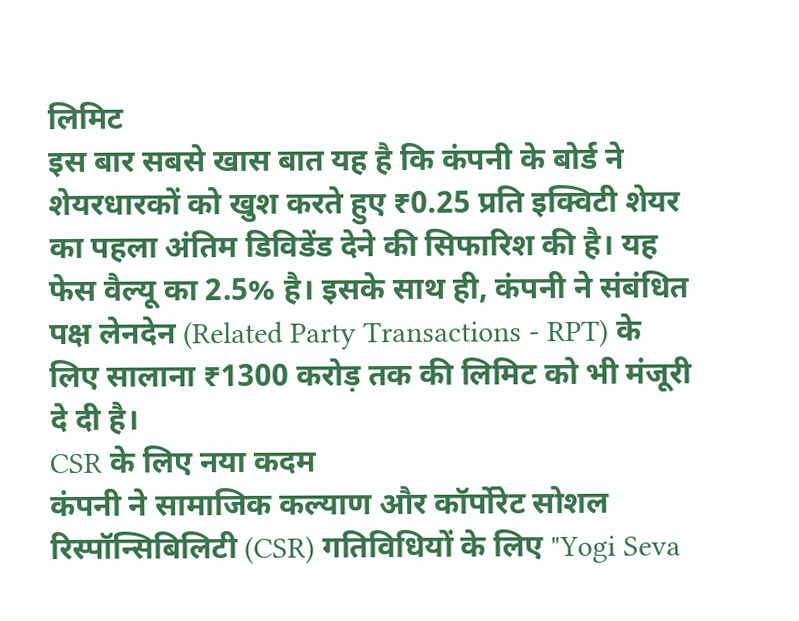लिमिट
इस बार सबसे खास बात यह है कि कंपनी के बोर्ड ने शेयरधारकों को खुश करते हुए ₹0.25 प्रति इक्विटी शेयर का पहला अंतिम डिविडेंड देने की सिफारिश की है। यह फेस वैल्यू का 2.5% है। इसके साथ ही, कंपनी ने संबंधित पक्ष लेनदेन (Related Party Transactions - RPT) के लिए सालाना ₹1300 करोड़ तक की लिमिट को भी मंजूरी दे दी है।
CSR के लिए नया कदम
कंपनी ने सामाजिक कल्याण और कॉर्पोरेट सोशल रिस्पॉन्सिबिलिटी (CSR) गतिविधियों के लिए "Yogi Seva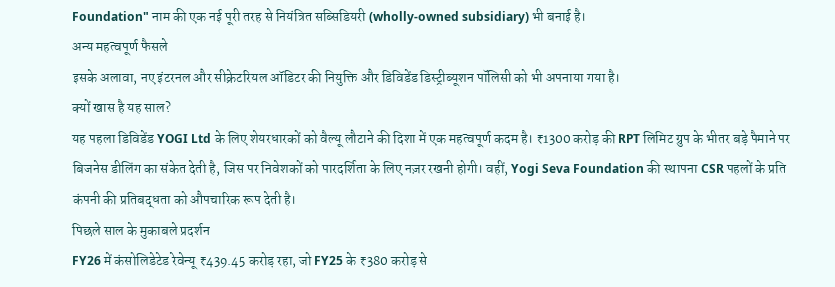Foundation" नाम की एक नई पूरी तरह से नियंत्रित सब्सिडियरी (wholly-owned subsidiary) भी बनाई है।
अन्य महत्वपूर्ण फैसले
इसके अलावा, नए इंटरनल और सीक्रेटरियल ऑडिटर की नियुक्ति और डिविडेंड डिस्ट्रीब्यूशन पॉलिसी को भी अपनाया गया है।
क्यों खास है यह साल?
यह पहला डिविडेंड YOGI Ltd के लिए शेयरधारकों को वैल्यू लौटाने की दिशा में एक महत्वपूर्ण कदम है। ₹1300 करोड़ की RPT लिमिट ग्रुप के भीतर बड़े पैमाने पर बिजनेस डीलिंग का संकेत देती है, जिस पर निवेशकों को पारदर्शिता के लिए नज़र रखनी होगी। वहीं, Yogi Seva Foundation की स्थापना CSR पहलों के प्रति कंपनी की प्रतिबद्धता को औपचारिक रूप देती है।
पिछले साल के मुकाबले प्रदर्शन
FY26 में कंसोलिडेटेड रेवेन्यू ₹439.45 करोड़ रहा, जो FY25 के ₹380 करोड़ से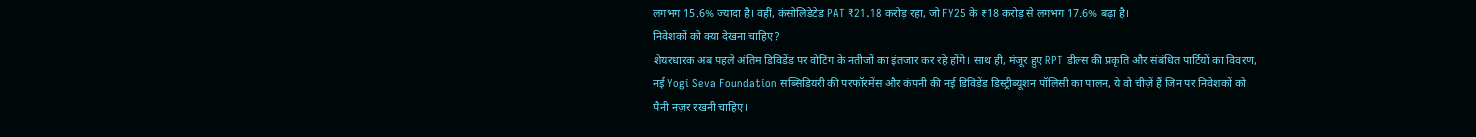लगभग 15.6% ज्यादा है। वहीं, कंसोलिडेटेड PAT ₹21.18 करोड़ रहा, जो FY25 के ₹18 करोड़ से लगभग 17.6% बढ़ा है।
निवेशकों को क्या देखना चाहिए?
शेयरधारक अब पहले अंतिम डिविडेंड पर वोटिंग के नतीजों का इंतजार कर रहे होंगे। साथ ही, मंजूर हुए RPT डील्स की प्रकृति और संबंधित पार्टियों का विवरण, नई Yogi Seva Foundation सब्सिडियरी की परफॉरमेंस और कंपनी की नई डिविडेंड डिस्ट्रीब्यूशन पॉलिसी का पालन, ये वो चीज़ें हैं जिन पर निवेशकों को पैनी नज़र रखनी चाहिए।